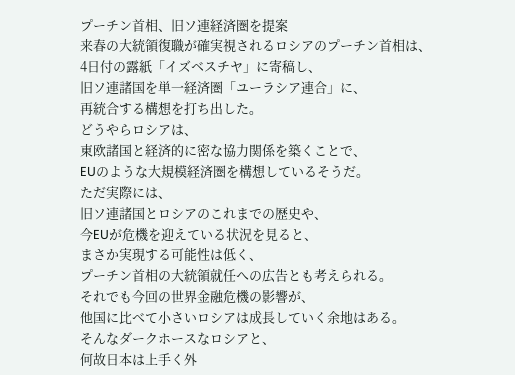プーチン首相、旧ソ連経済圏を提案
来春の大統領復職が確実視されるロシアのプーチン首相は、
4日付の露紙「イズベスチヤ」に寄稿し、
旧ソ連諸国を単一経済圏「ユーラシア連合」に、
再統合する構想を打ち出した。
どうやらロシアは、
東欧諸国と経済的に密な協力関係を築くことで、
EUのような大規模経済圏を構想しているそうだ。
ただ実際には、
旧ソ連諸国とロシアのこれまでの歴史や、
今EUが危機を迎えている状況を見ると、
まさか実現する可能性は低く、
プーチン首相の大統領就任への広告とも考えられる。
それでも今回の世界金融危機の影響が、
他国に比べて小さいロシアは成長していく余地はある。
そんなダークホースなロシアと、
何故日本は上手く外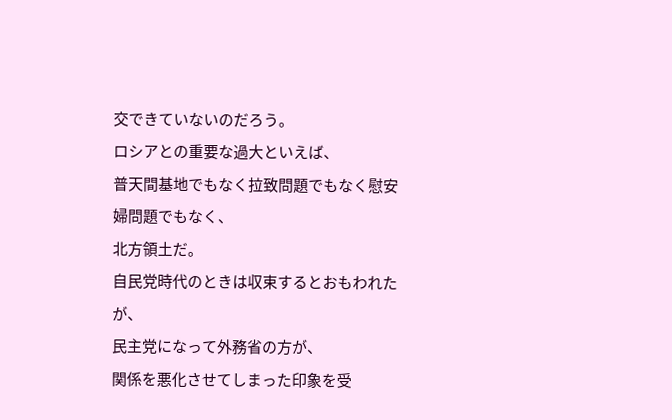交できていないのだろう。
ロシアとの重要な過大といえば、
普天間基地でもなく拉致問題でもなく慰安婦問題でもなく、
北方領土だ。
自民党時代のときは収束するとおもわれたが、
民主党になって外務省の方が、
関係を悪化させてしまった印象を受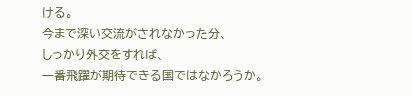ける。
今まで深い交流がされなかった分、
しっかり外交をすれば、
一番飛躍が期待できる国ではなかろうか。